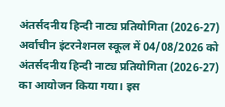अंतर्सदनीय हिन्दी नाट्य प्रतियोगिता (2026-27)
अर्वाचीन इंटरनेशनल स्कूल में 04/08/2026 को अंतर्सदनीय हिन्दी नाट्य प्रतियोगिता (2026-27) का आयोजन किया गया। इस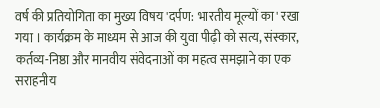वर्ष की प्रतियोगिता का मुख्य विषय 'दर्पण: भारतीय मूल्यों का' रखा गया । कार्यक्रम के माध्यम से आज की युवा पीढ़ी को सत्य, संस्कार, कर्तव्य-निष्ठा और मानवीय संवेदनाओं का महत्व समझाने का एक सराहनीय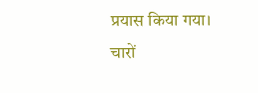प्रयास किया गया।
चारों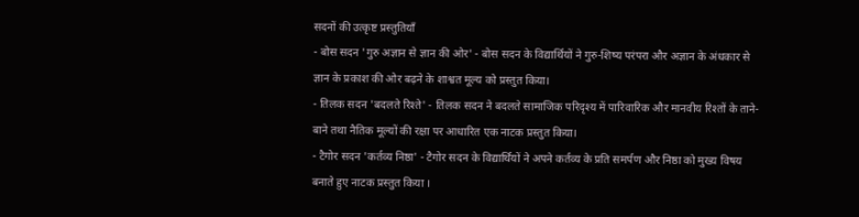सदनों की उत्कृष्ट प्रस्तुतियाँ
- बोस सदन 'गुरु अज्ञान से ज्ञान की ओर' - बोस सदन के विद्यार्थियों ने गुरु-शिष्य परंपरा और अज्ञान के अंधकार से ज्ञान के प्रकाश की ओर बढ़ने के शाश्वत मूल्य को प्रस्तुत किया।
- तिलक सदन 'बदलते रिश्ते' - तिलक सदन ने बदलते सामाजिक परिदृश्य में पारिवारिक और मानवीय रिश्तों के ताने-बाने तथा नैतिक मूल्यों की रक्षा पर आधारित एक नाटक प्रस्तुत किया।
- टैगोर सदन 'कर्तव्य निष्ठा' - टैगोर सदन के विद्यार्थियों ने अपने कर्तव्य के प्रति समर्पण और निष्ठा को मुख्य विषय बनाते हुए नाटक प्रस्तुत किया ।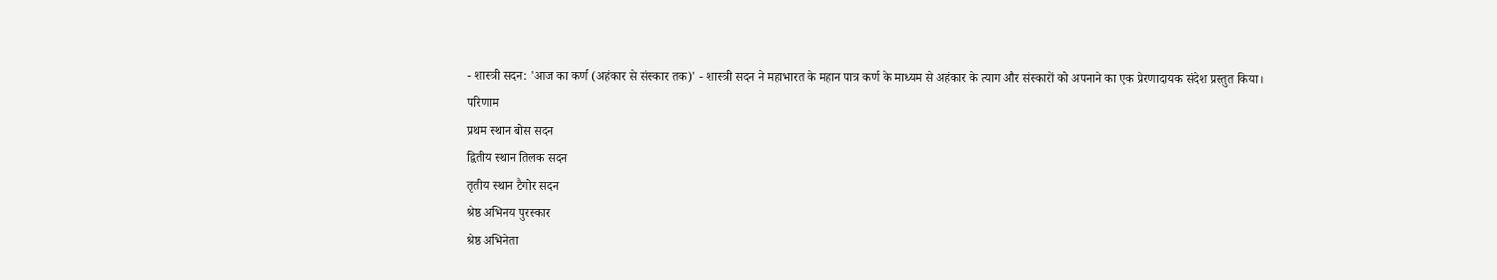- शास्त्री सदन: 'आज का कर्ण (अहंकार से संस्कार तक)' - शास्त्री सदन ने महाभारत के महान पात्र कर्ण के माध्यम से अहंकार के त्याग और संस्कारों को अपनाने का एक प्रेरणादायक संदेश प्रस्तुत किया।
परिणाम
प्रथम स्थान बोस सदन
द्वितीय स्थान तिलक सदन
तृतीय स्थान टैगोर सदन
श्रेष्ठ अभिनय पुरस्कार
श्रेष्ठ अभिनेता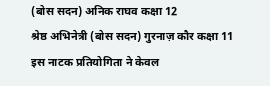(बोस सदन) अनिक राघव कक्षा 12
श्रेष्ठ अभिनेत्री (बोस सदन) गुरनाज़ कौर कक्षा 11
इस नाटक प्रतियोगिता ने केवल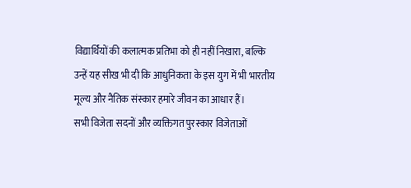विद्यार्थियों की कलात्मक प्रतिभा को ही नहीं निखारा, बल्कि उन्हें यह सीख भी दी कि आधुनिकता के इस युग में भी भारतीय मूल्य और नैतिक संस्कार हमारे जीवन का आधार हैं।
सभी विजेता सदनों और व्यक्तिगत पुरस्कार विजेताओं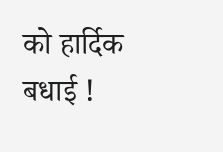को हार्दिक बधाई !